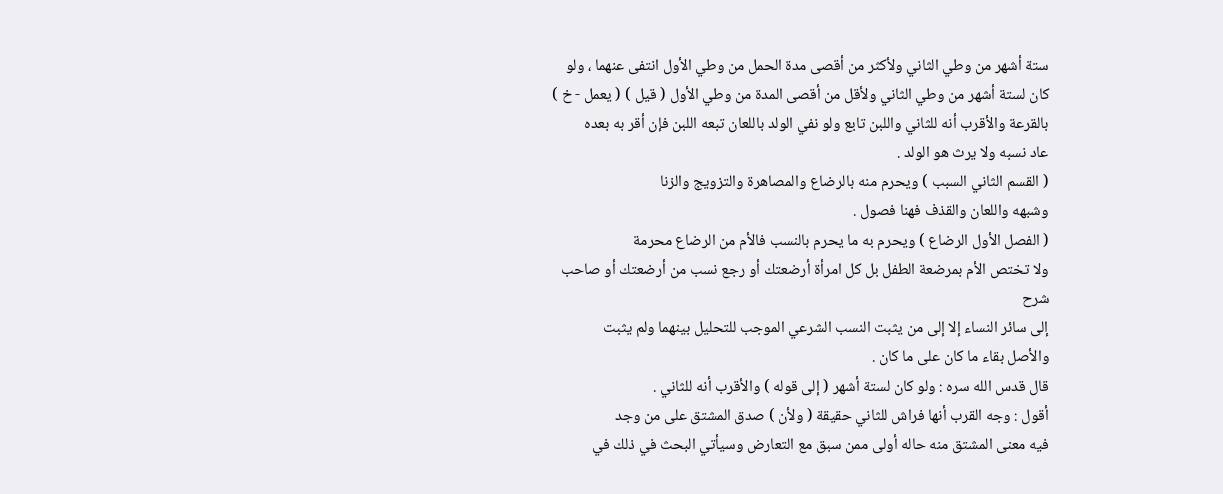ستة أشهر من وطي الثاني ولأكثر من أقصى مدة الحمل من وطي الأول انتفى عنهما ، ولو
كان لستة أشهر من وطي الثاني ولأقل من أقصى المدة من وطي الأول ( قيل ) ( يعمل - خ )
بالقرعة والأقرب أنه للثاني واللبن تابع ولو نفي الولد باللعان تبعه اللبن فإن أقر به بعده
عاد نسبه ولا يرث هو الولد .
( القسم الثاني السبب ) ويحرم منه بالرضاع والمصاهرة والتزويج والزنا
وشبهه واللعان والقذف فهنا فصول .
( الفصل الأول الرضاع ) ويحرم به ما يحرم بالنسب فالأم من الرضاع محرمة
ولا تختص الأم بمرضعة الطفل بل كل امرأة أرضعتك أو رجع نسب من أرضعتك أو صاحب
شرح
إلى سائر النساء إلا إلى من يثبت النسب الشرعي الموجب للتحليل بينهما ولم يثبت
والأصل بقاء ما كان على ما كان .
قال قدس الله سره : ولو كان لستة أشهر ( إلى قوله ) والأقرب أنه للثاني .
أقول : وجه القرب أنها فراش للثاني حقيقة ( ولأن ) صدق المشتق على من وجد
فيه معنى المشتق منه حاله أولى ممن سبق مع التعارض وسيأتي البحث في ذلك في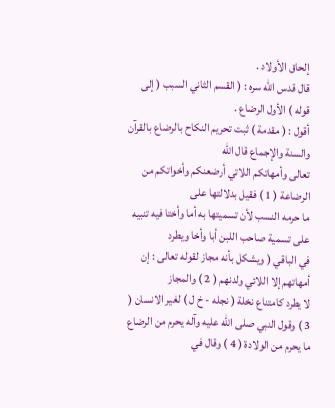إلحاق الأولاد .
قال قدس الله سره : ( القسم الثاني السبب ( إلى قوله ) الأول الرضاع .
أقول : ( مقدمة ) ثبت تحريم النكاح بالرضاع بالقرآن والسنة والإجماع قال الله
تعالى وأمهاتكم اللاتي أرضعنكم وأخواتكم من الرضاعة ( 1 ) فقيل بدلالتها على
ما حرمه النسب لأن تسميتها به أما وأختا فيه تنبيه على تسمية صاحب اللبن أبا وأخا ويطرد
في الباقي ( ويشكل بأنه مجاز لقوله تعالى : إن أمهاتهم إلا اللائي ولدنهم ( 2 ) والمجاز
لا يطرد كامتناع نخلة ( نجله - خ ل ) لغير الانسان ( 3 ) وقول النبي صلى الله عليه وآله يحرم من الرضاع
ما يحرم من الولادة ( 4 ) وقال في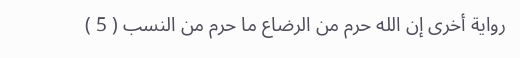رواية أخرى إن الله حرم من الرضاع ما حرم من النسب ( 5 )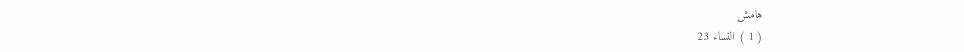هامش
( 1 ) النساء 23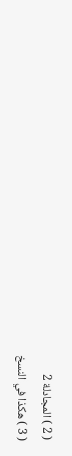( 2 ) المجادلة 2
( 3 ) هكذا في النسخ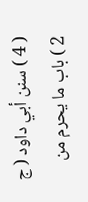( 4 ) سنن أبي داود ( ج 2 ) باب ما يحرم من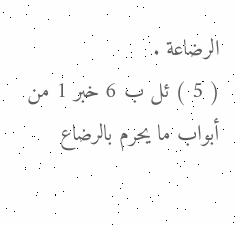الرضاعة .
( 5 ) ئل ب 6 خبر 1 من أبواب ما يحرم بالرضاع